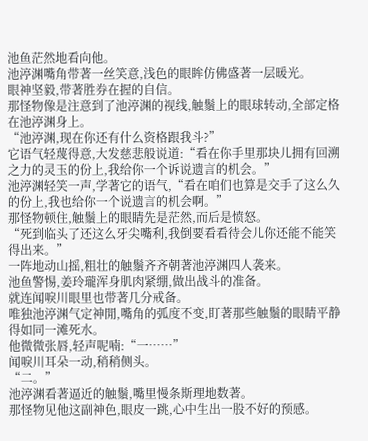池鱼茫然地看向他。
池渟渊嘴角带著一丝笑意,浅色的眼眸仿佛盛著一层暖光。
眼神坚毅,带著胜券在握的自信。
那怪物像是注意到了池渟渊的视线,触鬚上的眼球转动,全部定格在池渟渊身上。
“池渟渊,现在你还有什么资格跟我斗?”
它语气轻蔑得意,大发慈悲般说道:“看在你手里那块儿拥有回溯之力的灵玉的份上,我给你一个诉说遗言的机会。”
池渟渊轻笑一声,学著它的语气,“看在咱们也算是交手了这么久的份上,我也给你一个说遗言的机会啊。”
那怪物顿住,触鬚上的眼睛先是茫然,而后是愤怒。
“死到临头了还这么牙尖嘴利,我倒要看看待会儿你还能不能笑得出来。”
一阵地动山摇,粗壮的触鬚齐齐朝著池渟渊四人袭来。
池鱼警惕,姜玲瓏浑身肌肉紧绷,做出战斗的准备。
就连闻唳川眼里也带著几分戒备。
唯独池渟渊气定神閒,嘴角的弧度不变,盯著那些触鬚的眼睛平静得如同一滩死水。
他微微张唇,轻声呢喃:“一……”
闻唳川耳朵一动,稍稍侧头。
“二。”
池渟渊看著逼近的触鬚,嘴里慢条斯理地数著。
那怪物见他这副神色,眼皮一跳,心中生出一股不好的预感。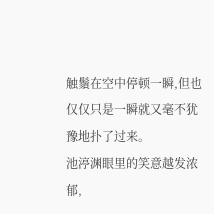触鬚在空中停顿一瞬,但也仅仅只是一瞬就又毫不犹豫地扑了过来。
池渟渊眼里的笑意越发浓郁,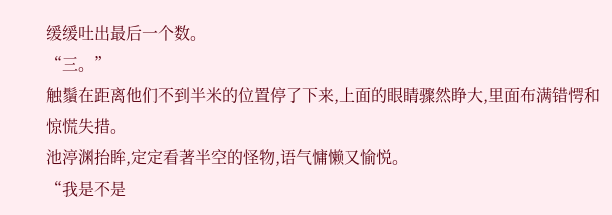缓缓吐出最后一个数。
“三。”
触鬚在距离他们不到半米的位置停了下来,上面的眼睛骤然睁大,里面布满错愕和惊慌失措。
池渟渊抬眸,定定看著半空的怪物,语气慵懒又愉悦。
“我是不是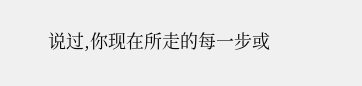说过,你现在所走的每一步或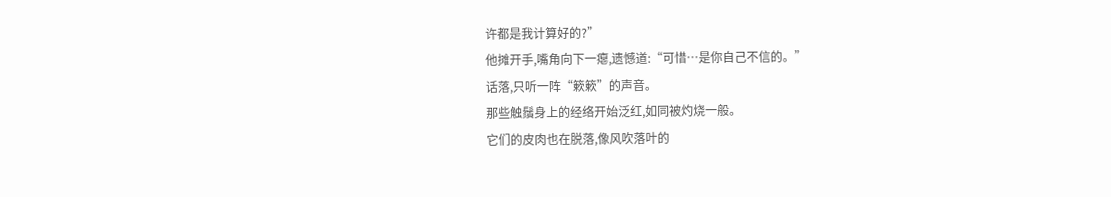许都是我计算好的?”
他摊开手,嘴角向下一瘪,遗憾道:“可惜…是你自己不信的。”
话落,只听一阵“簌簌”的声音。
那些触鬚身上的经络开始泛红,如同被灼烧一般。
它们的皮肉也在脱落,像风吹落叶的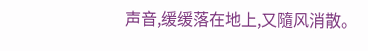声音,缓缓落在地上,又隨风消散。